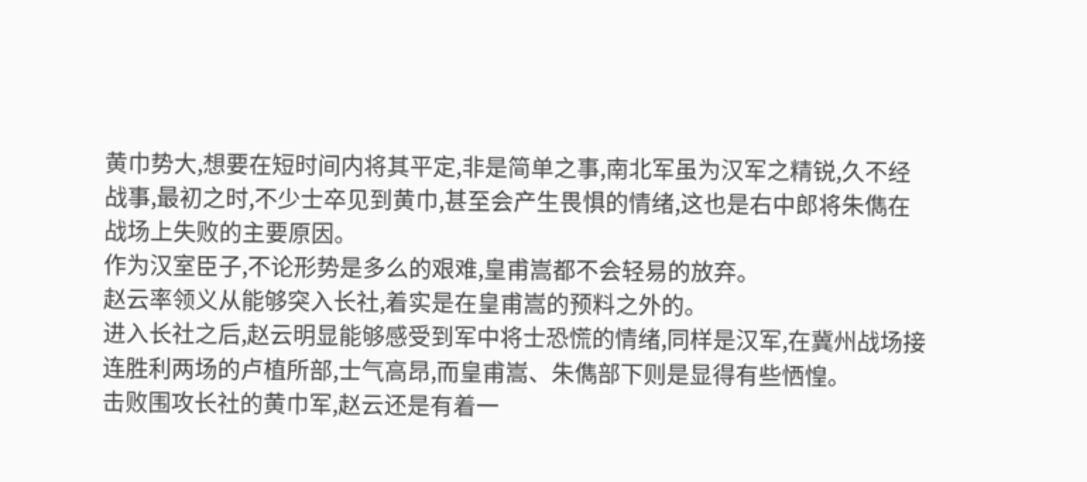黄巾势大,想要在短时间内将其平定,非是简单之事,南北军虽为汉军之精锐,久不经战事,最初之时,不少士卒见到黄巾,甚至会产生畏惧的情绪,这也是右中郎将朱儁在战场上失败的主要原因。
作为汉室臣子,不论形势是多么的艰难,皇甫嵩都不会轻易的放弃。
赵云率领义从能够突入长社,着实是在皇甫嵩的预料之外的。
进入长社之后,赵云明显能够感受到军中将士恐慌的情绪,同样是汉军,在冀州战场接连胜利两场的卢植所部,士气高昂,而皇甫嵩、朱儁部下则是显得有些恓惶。
击败围攻长社的黄巾军,赵云还是有着一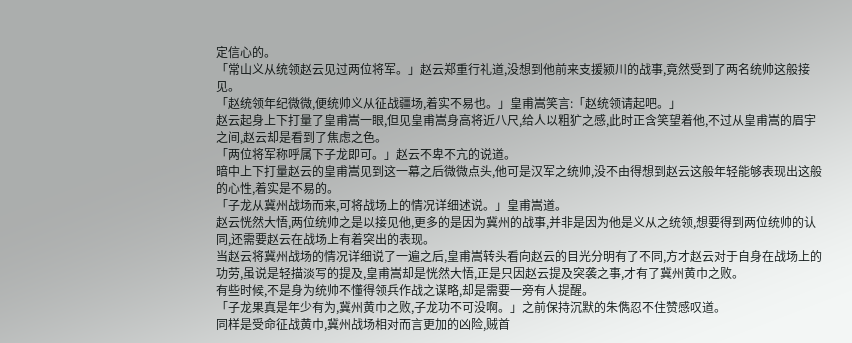定信心的。
「常山义从统领赵云见过两位将军。」赵云郑重行礼道,没想到他前来支援颍川的战事,竟然受到了两名统帅这般接见。
「赵统领年纪微微,便统帅义从征战疆场,着实不易也。」皇甫嵩笑言:「赵统领请起吧。」
赵云起身上下打量了皇甫嵩一眼,但见皇甫嵩身高将近八尺,给人以粗犷之感,此时正含笑望着他,不过从皇甫嵩的眉宇之间,赵云却是看到了焦虑之色。
「两位将军称呼属下子龙即可。」赵云不卑不亢的说道。
暗中上下打量赵云的皇甫嵩见到这一幕之后微微点头,他可是汉军之统帅,没不由得想到赵云这般年轻能够表现出这般的心性,着实是不易的。
「子龙从冀州战场而来,可将战场上的情况详细述说。」皇甫嵩道。
赵云恍然大悟,两位统帅之是以接见他,更多的是因为冀州的战事,并非是因为他是义从之统领,想要得到两位统帅的认同,还需要赵云在战场上有着突出的表现。
当赵云将冀州战场的情况详细说了一遍之后,皇甫嵩转头看向赵云的目光分明有了不同,方才赵云对于自身在战场上的功劳,虽说是轻描淡写的提及,皇甫嵩却是恍然大悟,正是只因赵云提及突袭之事,才有了冀州黄巾之败。
有些时候,不是身为统帅不懂得领兵作战之谋略,却是需要一旁有人提醒。
「子龙果真是年少有为,冀州黄巾之败,子龙功不可没啊。」之前保持沉默的朱儁忍不住赞感叹道。
同样是受命征战黄巾,冀州战场相对而言更加的凶险,贼首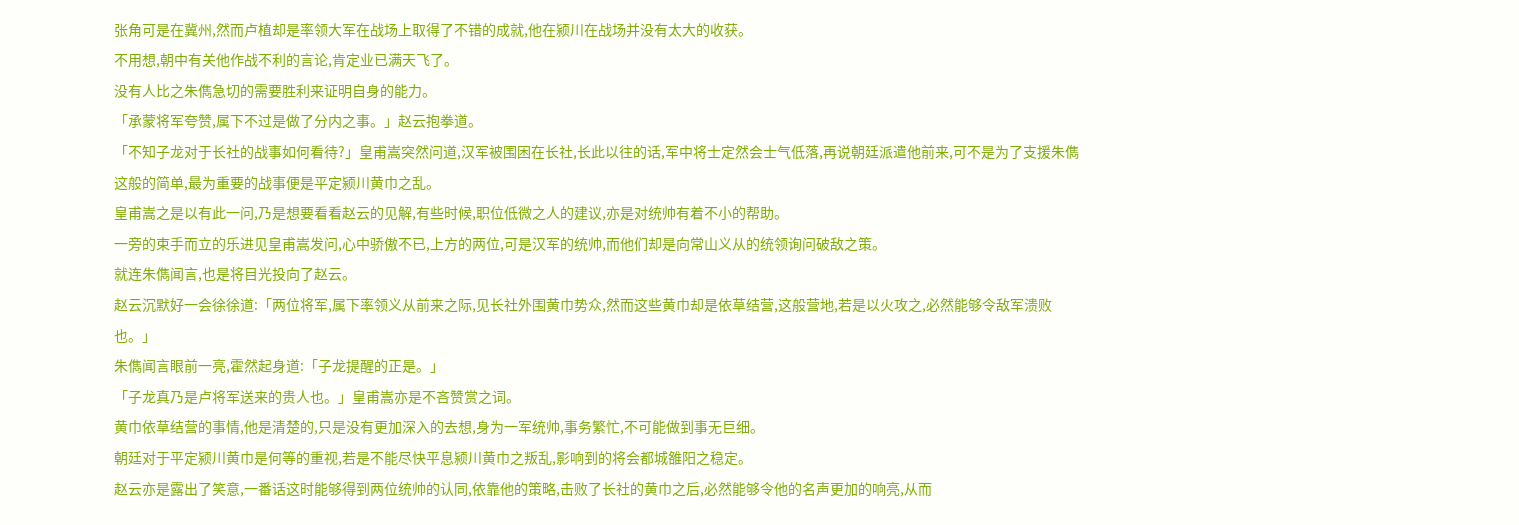张角可是在冀州,然而卢植却是率领大军在战场上取得了不错的成就,他在颍川在战场并没有太大的收获。
不用想,朝中有关他作战不利的言论,肯定业已满天飞了。
没有人比之朱儁急切的需要胜利来证明自身的能力。
「承蒙将军夸赞,属下不过是做了分内之事。」赵云抱拳道。
「不知子龙对于长社的战事如何看待?」皇甫嵩突然问道,汉军被围困在长社,长此以往的话,军中将士定然会士气低落,再说朝廷派遣他前来,可不是为了支援朱儁这般的简单,最为重要的战事便是平定颍川黄巾之乱。
皇甫嵩之是以有此一问,乃是想要看看赵云的见解,有些时候,职位低微之人的建议,亦是对统帅有着不小的帮助。
一旁的束手而立的乐进见皇甫嵩发问,心中骄傲不已,上方的两位,可是汉军的统帅,而他们却是向常山义从的统领询问破敌之策。
就连朱儁闻言,也是将目光投向了赵云。
赵云沉默好一会徐徐道:「两位将军,属下率领义从前来之际,见长社外围黄巾势众,然而这些黄巾却是依草结营,这般营地,若是以火攻之,必然能够令敌军溃败也。」
朱儁闻言眼前一亮,霍然起身道:「子龙提醒的正是。」
「子龙真乃是卢将军送来的贵人也。」皇甫嵩亦是不吝赞赏之词。
黄巾依草结营的事情,他是清楚的,只是没有更加深入的去想,身为一军统帅,事务繁忙,不可能做到事无巨细。
朝廷对于平定颍川黄巾是何等的重视,若是不能尽快平息颍川黄巾之叛乱,影响到的将会都城雒阳之稳定。
赵云亦是露出了笑意,一番话这时能够得到两位统帅的认同,依靠他的策略,击败了长社的黄巾之后,必然能够令他的名声更加的响亮,从而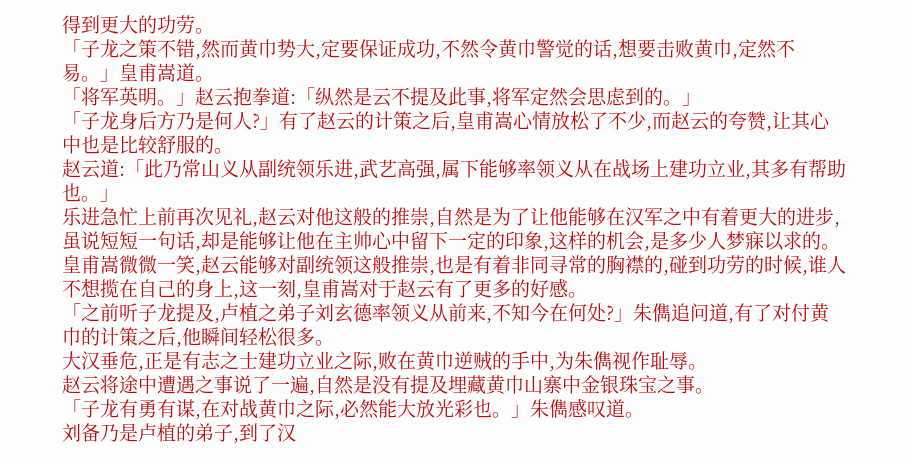得到更大的功劳。
「子龙之策不错,然而黄巾势大,定要保证成功,不然令黄巾警觉的话,想要击败黄巾,定然不易。」皇甫嵩道。
「将军英明。」赵云抱拳道:「纵然是云不提及此事,将军定然会思虑到的。」
「子龙身后方乃是何人?」有了赵云的计策之后,皇甫嵩心情放松了不少,而赵云的夸赞,让其心中也是比较舒服的。
赵云道:「此乃常山义从副统领乐进,武艺高强,属下能够率领义从在战场上建功立业,其多有帮助也。」
乐进急忙上前再次见礼,赵云对他这般的推崇,自然是为了让他能够在汉军之中有着更大的进步,虽说短短一句话,却是能够让他在主帅心中留下一定的印象,这样的机会,是多少人梦寐以求的。
皇甫嵩微微一笑,赵云能够对副统领这般推崇,也是有着非同寻常的胸襟的,碰到功劳的时候,谁人不想揽在自己的身上,这一刻,皇甫嵩对于赵云有了更多的好感。
「之前听子龙提及,卢植之弟子刘玄德率领义从前来,不知今在何处?」朱儁追问道,有了对付黄巾的计策之后,他瞬间轻松很多。
大汉垂危,正是有志之士建功立业之际,败在黄巾逆贼的手中,为朱儁视作耻辱。
赵云将途中遭遇之事说了一遍,自然是没有提及埋藏黄巾山寨中金银珠宝之事。
「子龙有勇有谋,在对战黄巾之际,必然能大放光彩也。」朱儁感叹道。
刘备乃是卢植的弟子,到了汉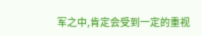军之中,肯定会受到一定的重视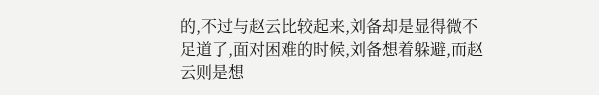的,不过与赵云比较起来,刘备却是显得微不足道了,面对困难的时候,刘备想着躲避,而赵云则是想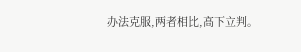办法克服,两者相比,高下立判。